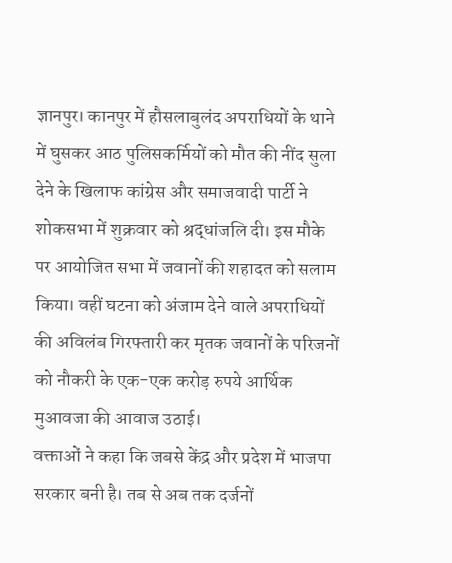ज्ञानपुर। कानपुर में हौसलाबुलंद अपराधियों के थाने में घुसकर आठ पुलिसकर्मियों को मौत की नींद सुला देने के खिलाफ कांग्रेस और समाजवादी पार्टी ने शोकसभा में शुक्रवार को श्रद्धांजलि दी। इस मौके पर आयोजित सभा में जवानों की शहादत को सलाम किया। वहीं घटना को अंजाम देने वाले अपराधियों की अविलंब गिरफ्तारी कर मृतक जवानों के परिजनों को नौकरी के एक-एक करोड़ रुपये आर्थिक मुआवजा की आवाज उठाई।
वक्ताओं ने कहा कि जबसे केंद्र और प्रदेश में भाजपा सरकार बनी है। तब से अब तक दर्जनों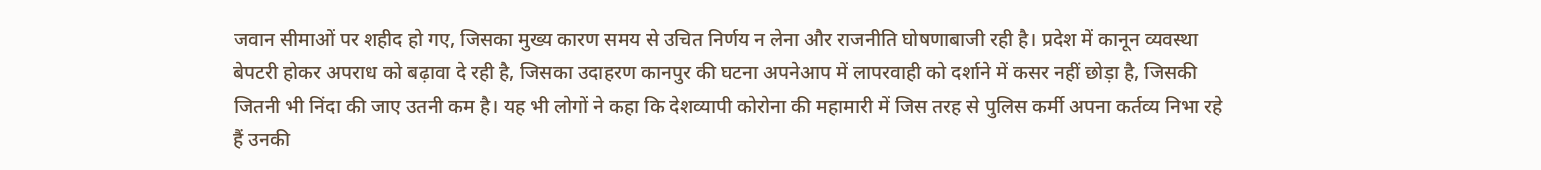जवान सीमाओं पर शहीद हो गए, जिसका मुख्य कारण समय से उचित निर्णय न लेना और राजनीति घोषणाबाजी रही है। प्रदेश में कानून व्यवस्था बेपटरी होकर अपराध को बढ़ावा दे रही है, जिसका उदाहरण कानपुर की घटना अपनेआप में लापरवाही को दर्शाने में कसर नहीं छोड़ा है, जिसकी जितनी भी निंदा की जाए उतनी कम है। यह भी लोगों ने कहा कि देशव्यापी कोरोना की महामारी में जिस तरह से पुलिस कर्मी अपना कर्तव्य निभा रहे हैं उनकी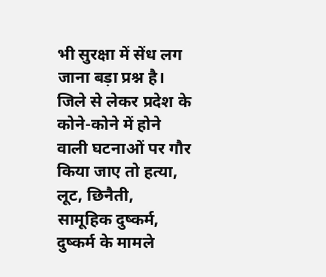भी सुरक्षा में सेंध लग जाना बड़ा प्रश्न है। जिले से लेकर प्रदेश के कोने-कोने में होने वाली घटनाओं पर गौर किया जाए तो हत्या, लूट, छिनैती, सामूहिक दुष्कर्म, दुष्कर्म के मामले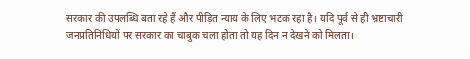सरकार की उपलब्धि बता रहे हैं और पीड़ित न्याय के लिए भटक रहा है। यदि पूर्व से ही भ्रष्टाचारी जनप्रतिनिधियों पर सरकार का चाबुक चला होता तो यह दिन न देखने को मिलता।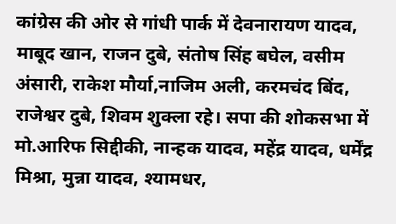कांग्रेस की ओर से गांधी पार्क में देवनारायण यादव, माबूद खान, राजन दुबे, संतोष सिंह बघेल, वसीम अंसारी, राकेश मौर्या,नाजिम अली, करमचंद बिंद, राजेश्वर दुबे, शिवम शुक्ला रहे। सपा की शोकसभा में मो.आरिफ सिद्दीकी, नान्हक यादव, महेंद्र यादव, धर्मेंद्र मिश्रा, मुन्ना यादव, श्यामधर,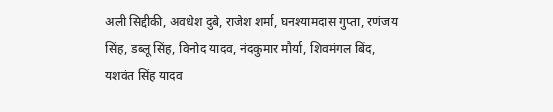अली सिद्दीकी, अवधेश दुबे, राजेश शर्मा, घनश्यामदास गुप्ता, रणंजय सिंह, डब्लू सिंह, विनोद यादव, नंदकुमार मौर्या, शिवमंगल बिंद, यशवंत सिंह यादव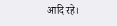आदि रहे।